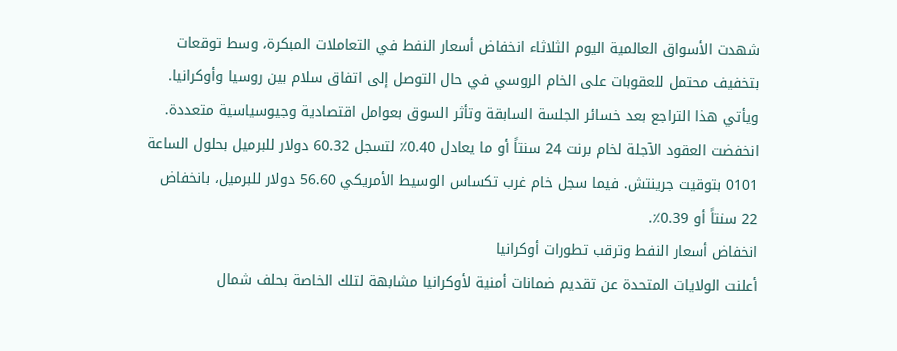شهدت الأسواق العالمية اليوم الثلاثاء انخفاض أسعار النفط في التعاملات المبكرة، وسط توقعات بتخفيف محتمل للعقوبات على الخام الروسي في حال التوصل إلى اتفاق سلام بين روسيا وأوكرانيا. ويأتي هذا التراجع بعد خسائر الجلسة السابقة وتأثر السوق بعوامل اقتصادية وجيوسياسية متعددة.
انخفضت العقود الآجلة لخام برنت 24 سنتاً أو ما يعادل 0.40٪ لتسجل 60.32 دولار للبرميل بحلول الساعة 0101 بتوقيت جرينتش. فيما سجل خام غرب تكساس الوسيط الأمريكي 56.60 دولار للبرميل، بانخفاض 22 سنتاً أو 0.39٪.
انخفاض أسعار النفط وترقب تطورات أوكرانيا
أعلنت الولايات المتحدة عن تقديم ضمانات أمنية لأوكرانيا مشابهة لتلك الخاصة بحلف شمال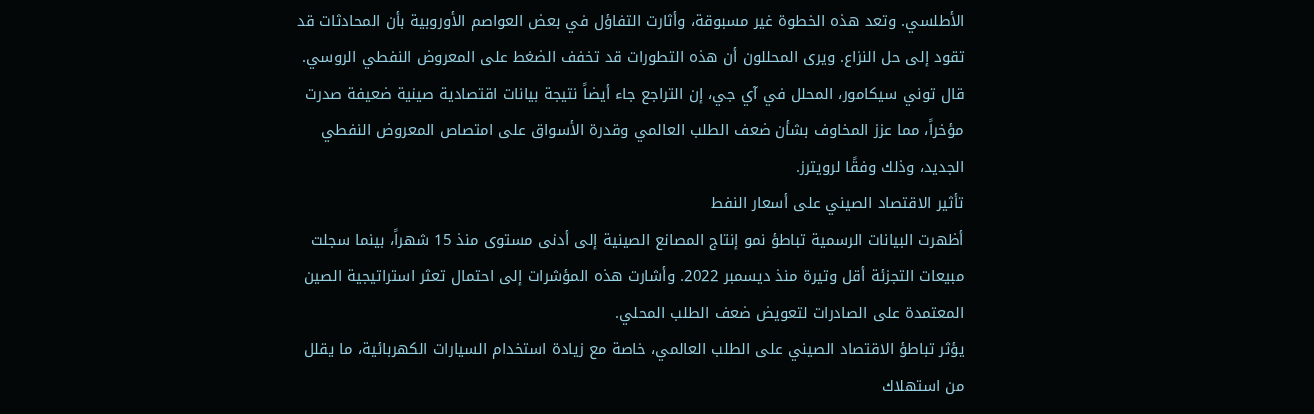الأطلسي. وتعد هذه الخطوة غير مسبوقة، وأثارت التفاؤل في بعض العواصم الأوروبية بأن المحادثات قد تقود إلى حل النزاع. ويرى المحللون أن هذه التطورات قد تخفف الضغط على المعروض النفطي الروسي.
قال توني سيكامور، المحلل في آي جي، إن التراجع جاء أيضاً نتيجة بيانات اقتصادية صينية ضعيفة صدرت مؤخراً، مما عزز المخاوف بشأن ضعف الطلب العالمي وقدرة الأسواق على امتصاص المعروض النفطي الجديد، وذلك وفقًا لرويترز.
تأثير الاقتصاد الصيني على أسعار النفط
أظهرت البيانات الرسمية تباطؤ نمو إنتاج المصانع الصينية إلى أدنى مستوى منذ 15 شهراً، بينما سجلت مبيعات التجزئة أقل وتيرة منذ ديسمبر 2022. وأشارت هذه المؤشرات إلى احتمال تعثر استراتيجية الصين المعتمدة على الصادرات لتعويض ضعف الطلب المحلي.
يؤثر تباطؤ الاقتصاد الصيني على الطلب العالمي، خاصة مع زيادة استخدام السيارات الكهربائية، ما يقلل من استهلاك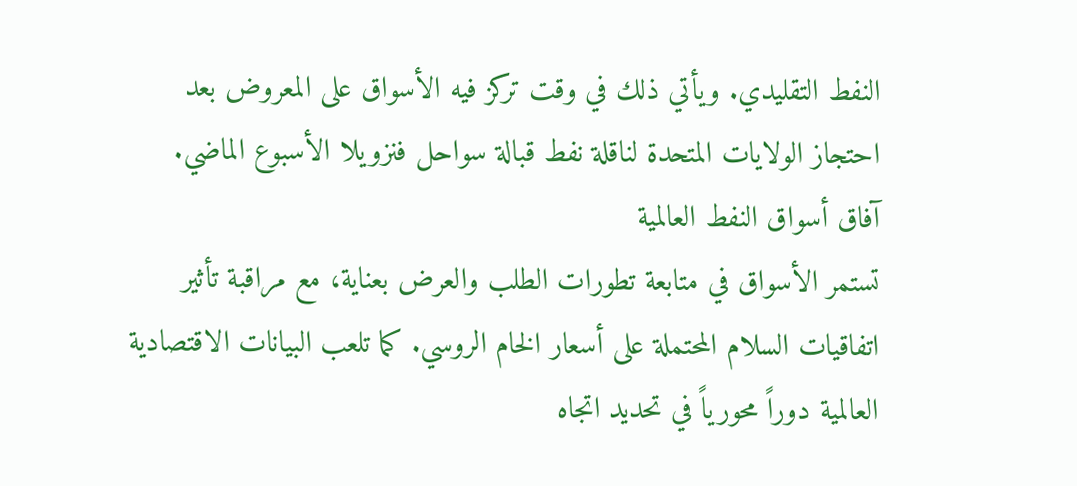النفط التقليدي. ويأتي ذلك في وقت تركز فيه الأسواق على المعروض بعد احتجاز الولايات المتحدة لناقلة نفط قبالة سواحل فنزويلا الأسبوع الماضي.
آفاق أسواق النفط العالمية
تستمر الأسواق في متابعة تطورات الطلب والعرض بعناية، مع مراقبة تأثير اتفاقيات السلام المحتملة على أسعار الخام الروسي. كما تلعب البيانات الاقتصادية العالمية دوراً محورياً في تحديد اتجاه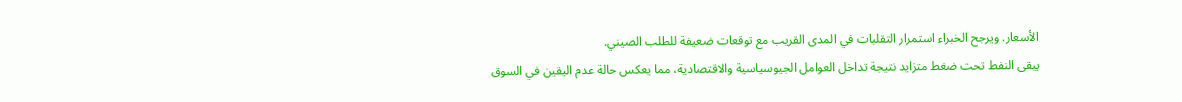الأسعار. ويرجح الخبراء استمرار التقلبات في المدى القريب مع توقعات ضعيفة للطلب الصيني.
يبقى النفط تحت ضغط متزايد نتيجة تداخل العوامل الجيوسياسية والاقتصادية، مما يعكس حالة عدم اليقين في السوق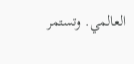العالمي. وتستمر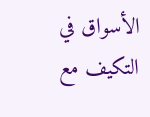الأسواق في التكيف مع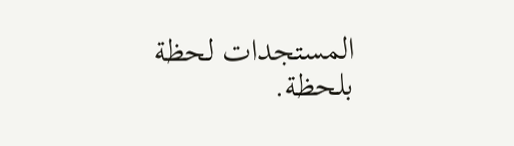المستجدات لحظة بلحظة.